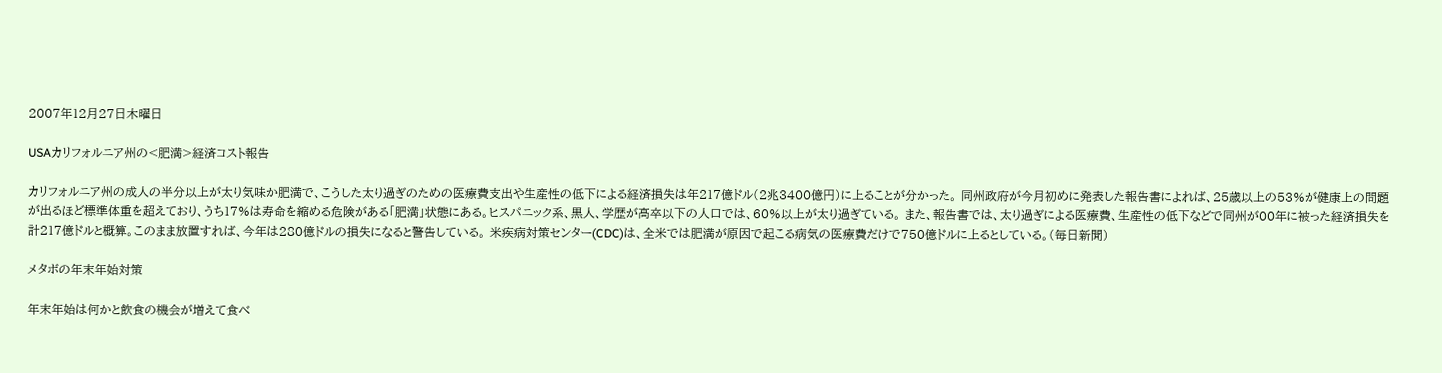2007年12月27日木曜日

USAカリフォルニア州の<肥満>経済コスト報告

カリフォルニア州の成人の半分以上が太り気味か肥満で、こうした太り過ぎのための医療費支出や生産性の低下による経済損失は年217億ドル(2兆3400億円)に上ることが分かった。 同州政府が今月初めに発表した報告書によれば、25歳以上の53%が健康上の問題が出るほど標準体重を超えており、うち17%は寿命を縮める危険がある「肥満」状態にある。ヒスパニック系、黒人、学歴が高卒以下の人口では、60%以上が太り過ぎている。 また、報告書では、太り過ぎによる医療費、生産性の低下などで同州が00年に被った経済損失を計217億ドルと概算。このまま放置すれば、今年は280億ドルの損失になると警告している。 米疾病対策センター(CDC)は、全米では肥満が原因で起こる病気の医療費だけで750億ドルに上るとしている。(毎日新聞)

メタボの年末年始対策

年末年始は何かと飲食の機会が増えて食べ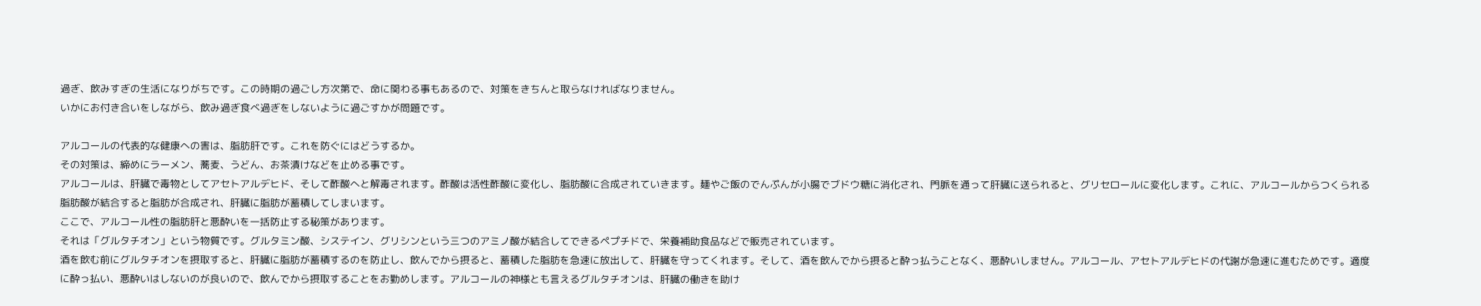過ぎ、飲みすぎの生活になりがちです。この時期の過ごし方次第で、命に関わる事もあるので、対策をきちんと取らなければなりません。
いかにお付き合いをしながら、飲み過ぎ食べ過ぎをしないように過ごすかが問題です。

アルコールの代表的な健康への害は、脂肪肝です。これを防ぐにはどうするか。
その対策は、締めにラーメン、蕎麦、うどん、お茶漬けなどを止める事です。
アルコールは、肝臓で毒物としてアセトアルデヒド、そして酢酸へと解毒されます。酢酸は活性酢酸に変化し、脂肪酸に合成されていきます。麺やご飯のでんぷんが小腸でブドウ糖に消化され、門脈を通って肝臓に送られると、グリセロールに変化します。これに、アルコールからつくられる脂肪酸が結合すると脂肪が合成され、肝臓に脂肪が蓄積してしまいます。
ここで、アルコール性の脂肪肝と悪酔いを一括防止する秘策があります。
それは「グルタチオン」という物質です。グルタミン酸、システイン、グリシンという三つのアミノ酸が結合してできるペプチドで、栄養補助食品などで販売されています。
酒を飲む前にグルタチオンを摂取すると、肝臓に脂肪が蓄積するのを防止し、飲んでから摂ると、蓄積した脂肪を急速に放出して、肝臓を守ってくれます。そして、酒を飲んでから摂ると酔っ払うことなく、悪酔いしません。アルコール、アセトアルデヒドの代謝が急速に進むためです。適度に酔っ払い、悪酔いはしないのが良いので、飲んでから摂取することをお勤めします。アルコールの神様とも言えるグルタチオンは、肝臓の働きを助け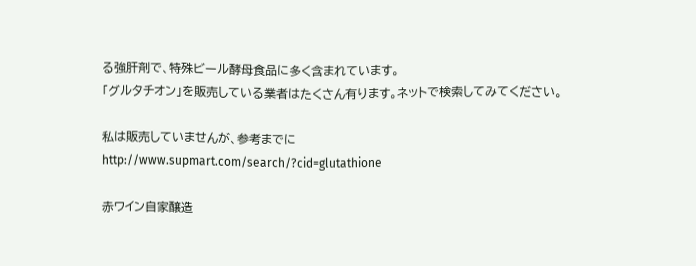る強肝剤で、特殊ビール酵母食品に多く含まれています。
「グルタチオン」を販売している業者はたくさん有ります。ネットで検索してみてください。

私は販売していませんが、参考までに
http://www.supmart.com/search/?cid=glutathione

赤ワイン自家醸造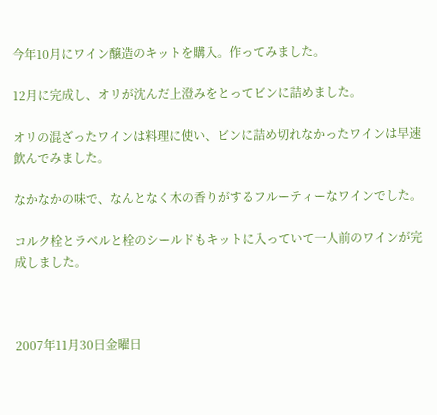今年10月にワイン醸造のキットを購入。作ってみました。

12月に完成し、オリが沈んだ上澄みをとってビンに詰めました。

オリの混ざったワインは料理に使い、ビンに詰め切れなかったワインは早速飲んでみました。

なかなかの味で、なんとなく木の香りがするフルーティーなワインでした。

コルク栓とラベルと栓のシールドもキットに入っていて一人前のワインが完成しました。



2007年11月30日金曜日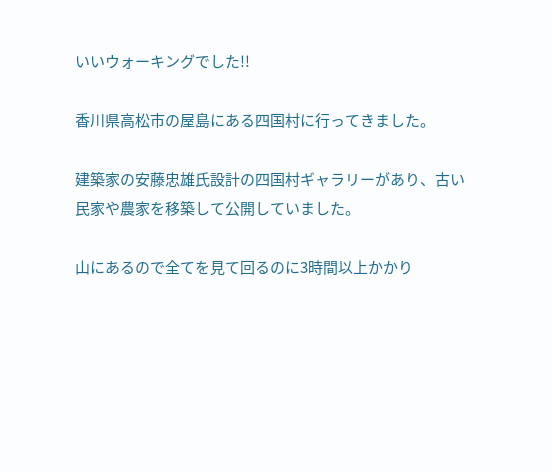いいウォーキングでした!!

香川県高松市の屋島にある四国村に行ってきました。

建築家の安藤忠雄氏設計の四国村ギャラリーがあり、古い民家や農家を移築して公開していました。

山にあるので全てを見て回るのに3時間以上かかり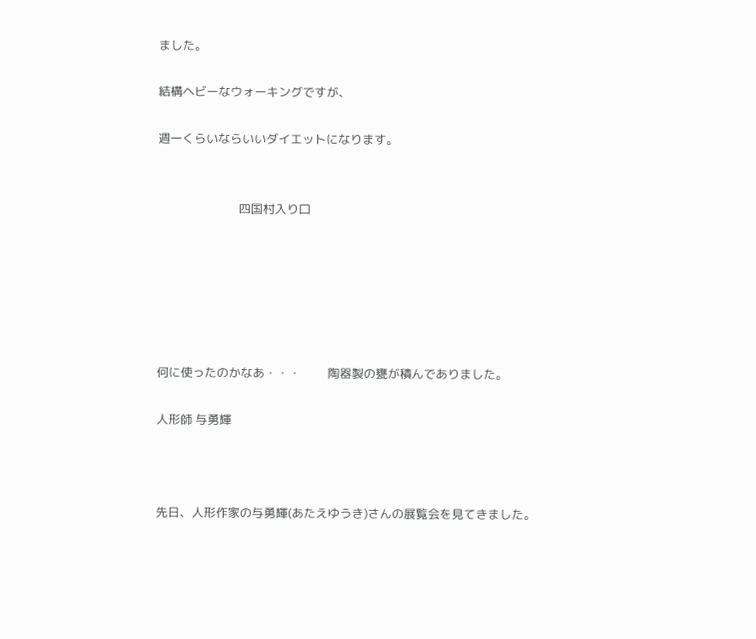ました。

結構ヘビーなウォーキングですが、

週一くらいならいいダイエットになります。


                           四国村入り口






何に使ったのかなあ・・・         陶器製の甕が積んでありました。

人形師 与勇輝



先日、人形作家の与勇輝(あたえゆうき)さんの展覧会を見てきました。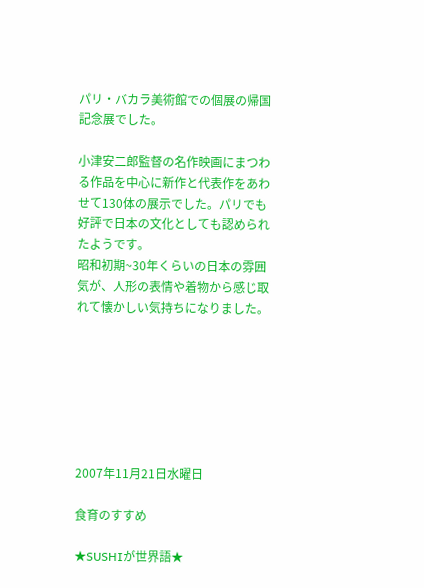パリ・バカラ美術館での個展の帰国記念展でした。

小津安二郎監督の名作映画にまつわる作品を中心に新作と代表作をあわせて130体の展示でした。パリでも好評で日本の文化としても認められたようです。
昭和初期~30年くらいの日本の雰囲気が、人形の表情や着物から感じ取れて懐かしい気持ちになりました。







2007年11月21日水曜日

食育のすすめ

★SUSHIが世界語★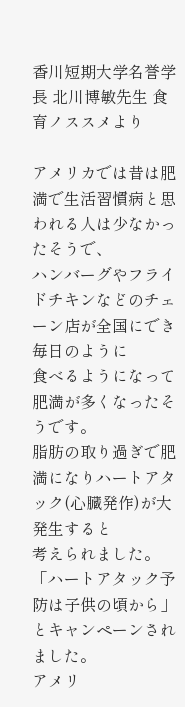香川短期大学名誉学長 北川博敏先生 食育ノススメより

アメリカでは昔は肥満で生活習慣病と思われる人は少なかったそうで、
ハンバーグやフライドチキンなどのチェーン店が全国にでき毎日のように
食べるようになって肥満が多くなったそうです。
脂肪の取り過ぎで肥満になりハートアタック(心臓発作)が大発生すると
考えられました。
「ハートアタック予防は子供の頃から」とキャンペーンされました。
アメリ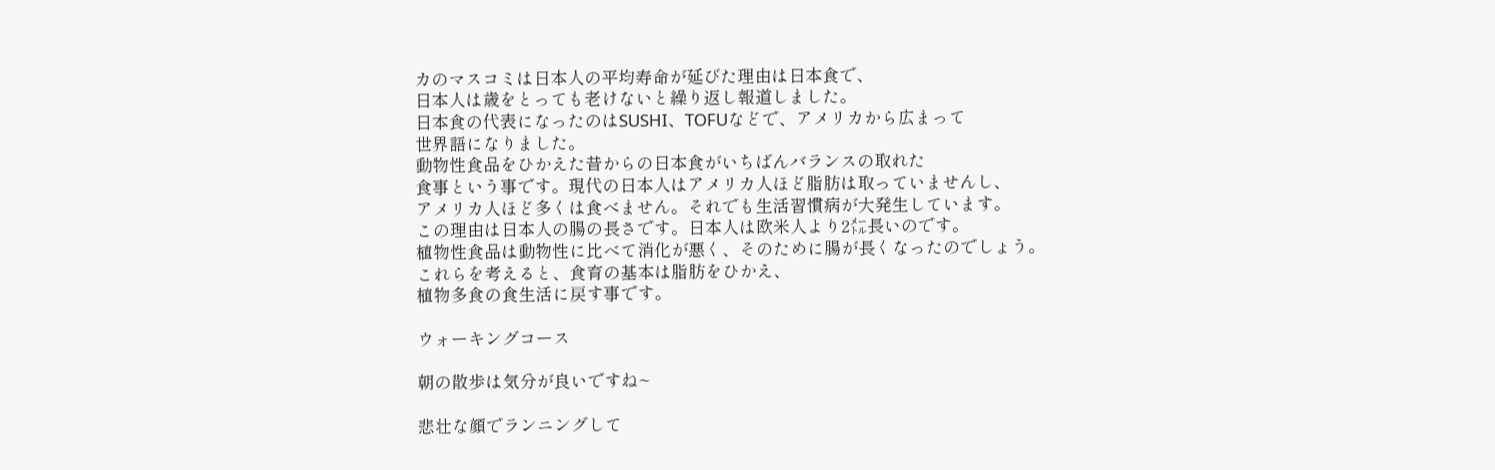カのマスコミは日本人の平均寿命が延びた理由は日本食で、
日本人は歳をとっても老けないと繰り返し報道しました。
日本食の代表になったのはSUSHI、TOFUなどで、アメリカから広まって
世界語になりました。
動物性食品をひかえた昔からの日本食がいちばんバランスの取れた
食事という事です。現代の日本人はアメリカ人ほど脂肪は取っていませんし、
アメリカ人ほど多くは食べません。それでも生活習慣病が大発生しています。
この理由は日本人の腸の長さです。日本人は欧米人より2㍍長いのです。
植物性食品は動物性に比べて消化が悪く、そのために腸が長くなったのでしょう。
これらを考えると、食育の基本は脂肪をひかえ、
植物多食の食生活に戻す事です。

ウォーキングコース

朝の散歩は気分が良いですね~

悲壮な顔でランニングして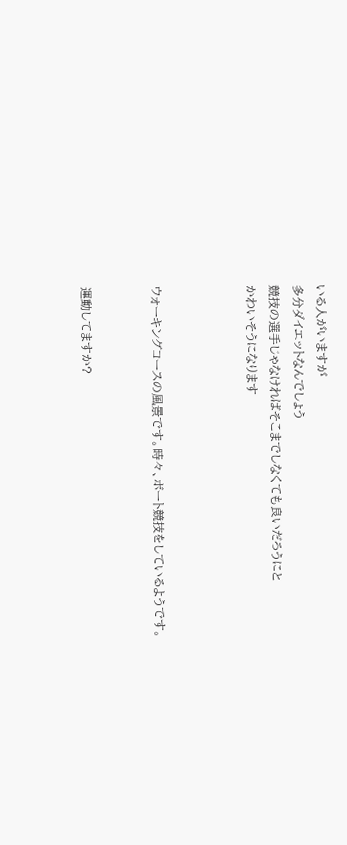いる人がいますが
多分ダイエットなんでしょう
競技の選手じゃなければそこまでしなくても良いだろうにと
かわいそうになります



ウォーキングコースの風景です。時々、ボート競技をしているようです。


運動してますか?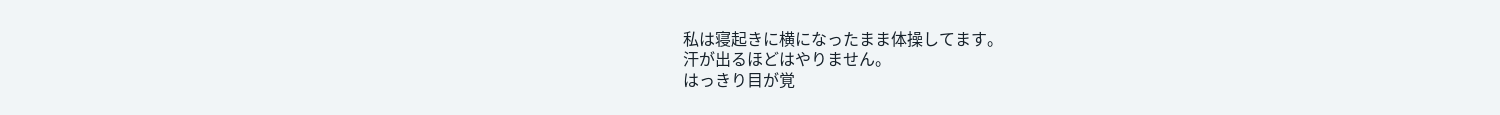私は寝起きに横になったまま体操してます。
汗が出るほどはやりません。
はっきり目が覚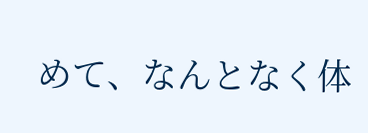めて、なんとなく体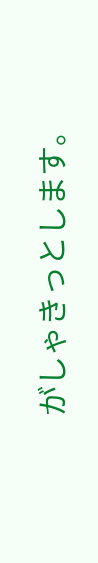がしゃきっとします。